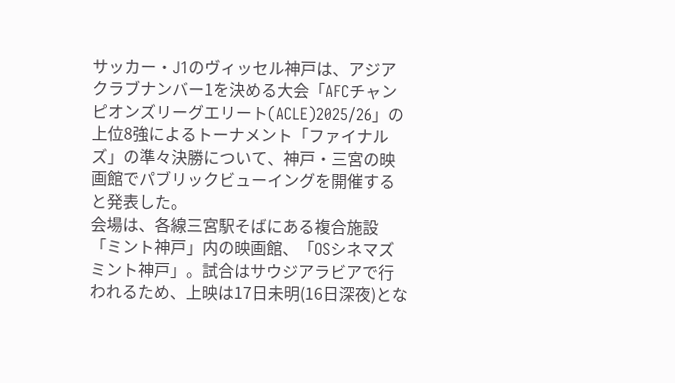サッカー・J1のヴィッセル神戸は、アジアクラブナンバー1を決める大会「AFCチャンピオンズリーグエリート(ACLE)2025/26」の上位8強によるトーナメント「ファイナルズ」の準々決勝について、神戸・三宮の映画館でパブリックビューイングを開催すると発表した。
会場は、各線三宮駅そばにある複合施設「ミント神戸」内の映画館、「OSシネマズミント神戸」。試合はサウジアラビアで行われるため、上映は17日未明(16日深夜)とな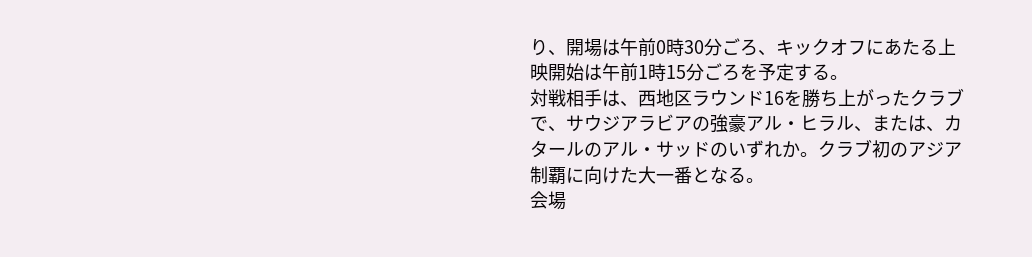り、開場は午前0時30分ごろ、キックオフにあたる上映開始は午前1時15分ごろを予定する。
対戦相手は、西地区ラウンド16を勝ち上がったクラブで、サウジアラビアの強豪アル・ヒラル、または、カタールのアル・サッドのいずれか。クラブ初のアジア制覇に向けた大一番となる。
会場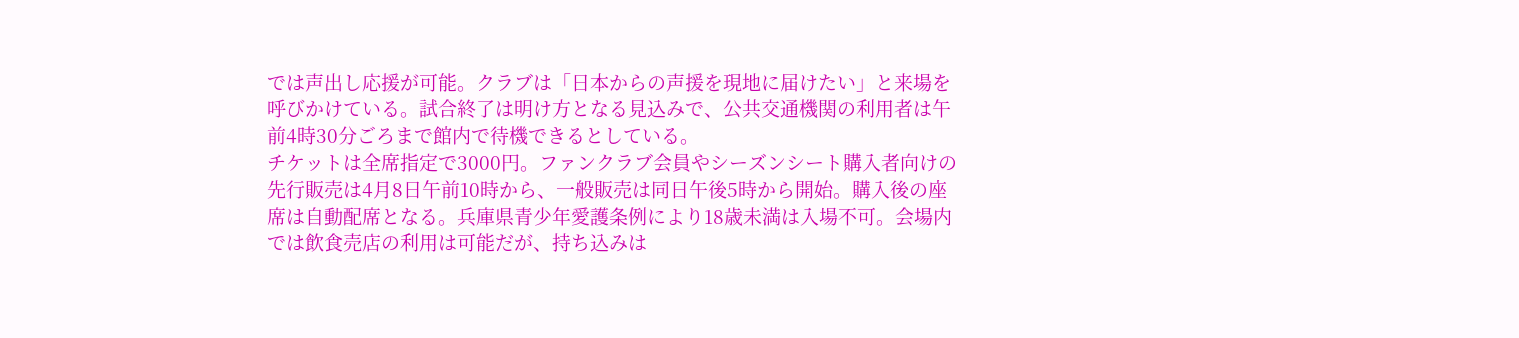では声出し応援が可能。クラブは「日本からの声援を現地に届けたい」と来場を呼びかけている。試合終了は明け方となる見込みで、公共交通機関の利用者は午前4時30分ごろまで館内で待機できるとしている。
チケットは全席指定で3000円。ファンクラブ会員やシーズンシート購入者向けの先行販売は4月8日午前10時から、一般販売は同日午後5時から開始。購入後の座席は自動配席となる。兵庫県青少年愛護条例により18歳未満は入場不可。会場内では飲食売店の利用は可能だが、持ち込みは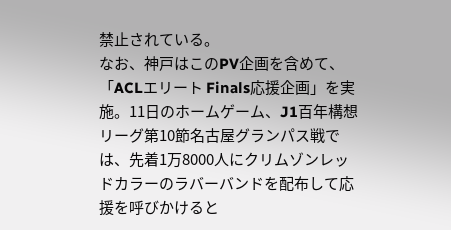禁止されている。
なお、神戸はこのPV企画を含めて、「ACLエリート Finals応援企画」を実施。11日のホームゲーム、J1百年構想リーグ第10節名古屋グランパス戦では、先着1万8000人にクリムゾンレッドカラーのラバーバンドを配布して応援を呼びかけると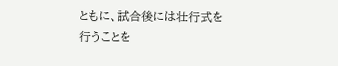ともに、試合後には壮行式を行うことを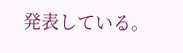発表している。